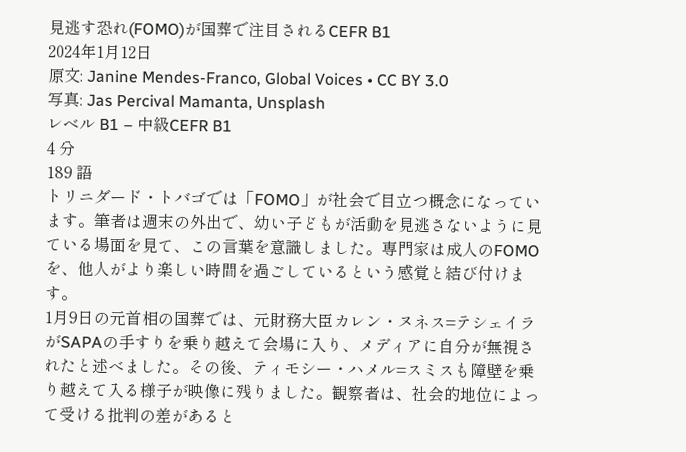見逃す恐れ(FOMO)が国葬で注目されるCEFR B1
2024年1月12日
原文: Janine Mendes-Franco, Global Voices • CC BY 3.0
写真: Jas Percival Mamanta, Unsplash
レベル B1 – 中級CEFR B1
4 分
189 語
トリニダード・トバゴでは「FOMO」が社会で目立つ概念になっています。筆者は週末の外出で、幼い子どもが活動を見逃さないように見ている場面を見て、この言葉を意識しました。専門家は成人のFOMOを、他人がより楽しい時間を過ごしているという感覚と結び付けます。
1月9日の元首相の国葬では、元財務大臣カレン・ヌネス=テシェイラがSAPAの手すりを乗り越えて会場に入り、メディアに自分が無視されたと述べました。その後、ティモシー・ハメル=スミスも障壁を乗り越えて入る様子が映像に残りました。観察者は、社会的地位によって受ける批判の差があると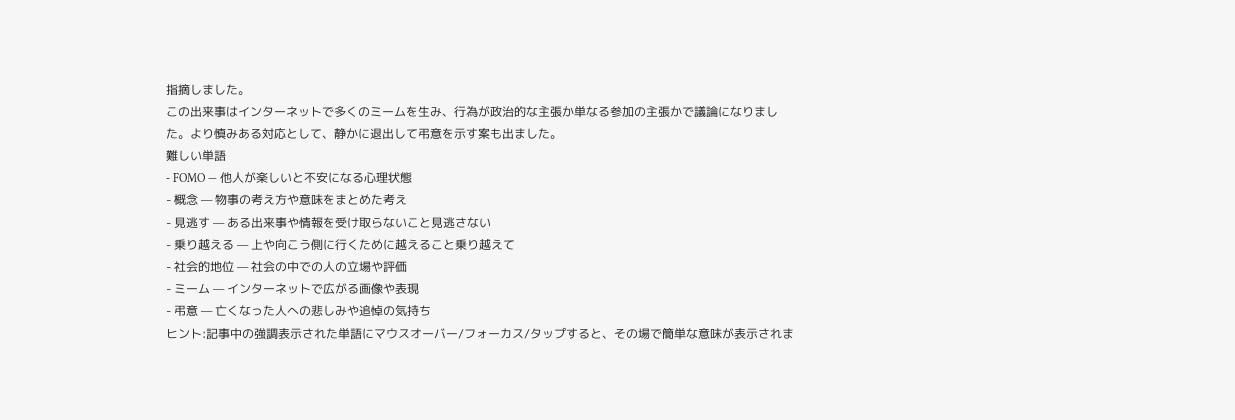指摘しました。
この出来事はインターネットで多くのミームを生み、行為が政治的な主張か単なる参加の主張かで議論になりました。より慎みある対応として、静かに退出して弔意を示す案も出ました。
難しい単語
- FOMO — 他人が楽しいと不安になる心理状態
- 概念 — 物事の考え方や意味をまとめた考え
- 見逃す — ある出来事や情報を受け取らないこと見逃さない
- 乗り越える — 上や向こう側に行くために越えること乗り越えて
- 社会的地位 — 社会の中での人の立場や評価
- ミーム — インターネットで広がる画像や表現
- 弔意 — 亡くなった人への悲しみや追悼の気持ち
ヒント:記事中の強調表示された単語にマウスオーバー/フォーカス/タップすると、その場で簡単な意味が表示されま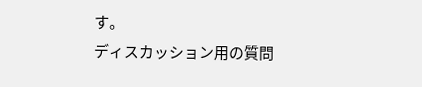す。
ディスカッション用の質問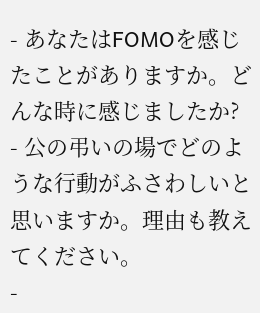- あなたはFOMOを感じたことがありますか。どんな時に感じましたか?
- 公の弔いの場でどのような行動がふさわしいと思いますか。理由も教えてください。
-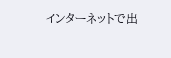インターネットで出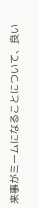来事がミームになることについて、良い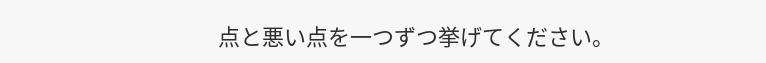点と悪い点を一つずつ挙げてください。